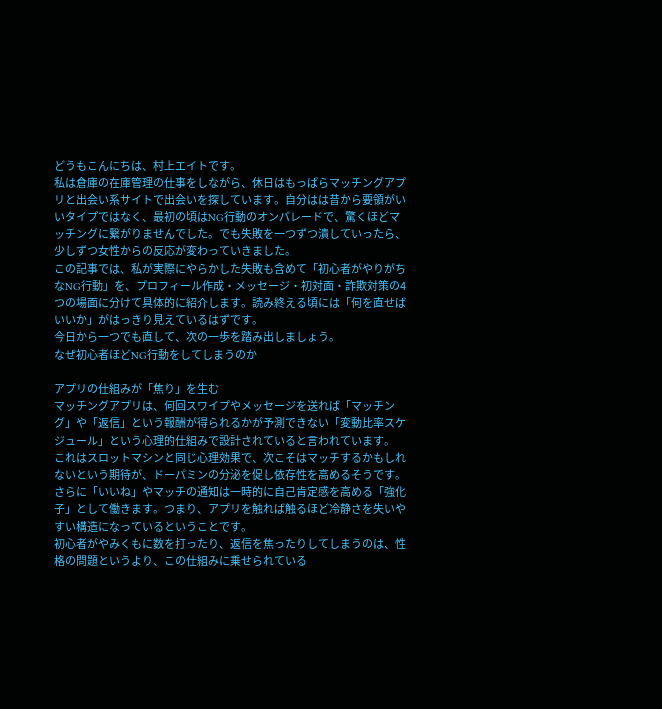どうもこんにちは、村上エイトです。
私は倉庫の在庫管理の仕事をしながら、休日はもっぱらマッチングアプリと出会い系サイトで出会いを探しています。自分はは昔から要領がいいタイプではなく、最初の頃はNG行動のオンパレードで、驚くほどマッチングに繋がりませんでした。でも失敗を一つずつ潰していったら、少しずつ女性からの反応が変わっていきました。
この記事では、私が実際にやらかした失敗も含めて「初心者がやりがちなNG行動」を、プロフィール作成・メッセージ・初対面・詐欺対策の4つの場面に分けて具体的に紹介します。読み終える頃には「何を直せばいいか」がはっきり見えているはずです。
今日から一つでも直して、次の一歩を踏み出しましょう。
なぜ初心者ほどNG行動をしてしまうのか

アプリの仕組みが「焦り」を生む
マッチングアプリは、何回スワイプやメッセージを送れば「マッチング」や「返信」という報酬が得られるかが予測できない「変動比率スケジュール」という心理的仕組みで設計されていると言われています。
これはスロットマシンと同じ心理効果で、次こそはマッチするかもしれないという期待が、ドーパミンの分泌を促し依存性を高めるそうです。さらに「いいね」やマッチの通知は一時的に自己肯定感を高める「強化子」として働きます。つまり、アプリを触れば触るほど冷静さを失いやすい構造になっているということです。
初心者がやみくもに数を打ったり、返信を焦ったりしてしまうのは、性格の問題というより、この仕組みに乗せられている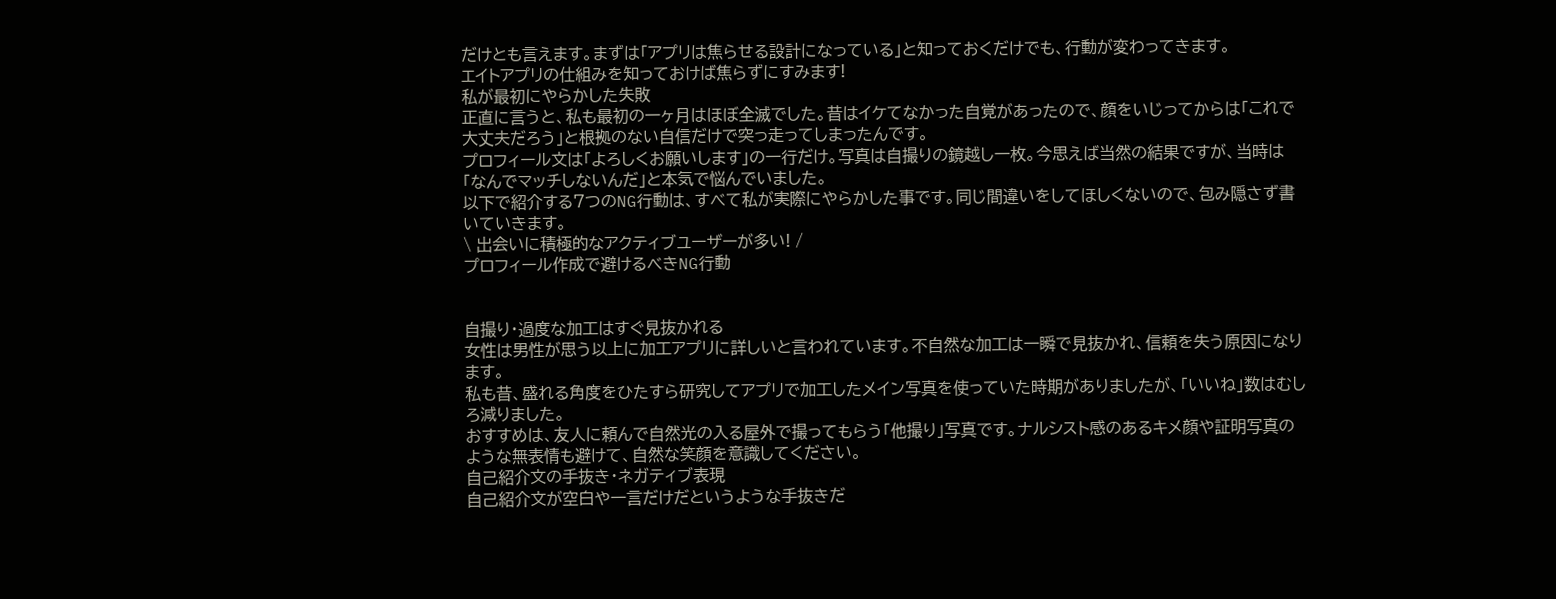だけとも言えます。まずは「アプリは焦らせる設計になっている」と知っておくだけでも、行動が変わってきます。
エイトアプリの仕組みを知っておけば焦らずにすみます!
私が最初にやらかした失敗
正直に言うと、私も最初の一ヶ月はほぼ全滅でした。昔はイケてなかった自覚があったので、顔をいじってからは「これで大丈夫だろう」と根拠のない自信だけで突っ走ってしまったんです。
プロフィール文は「よろしくお願いします」の一行だけ。写真は自撮りの鏡越し一枚。今思えば当然の結果ですが、当時は「なんでマッチしないんだ」と本気で悩んでいました。
以下で紹介する7つのNG行動は、すべて私が実際にやらかした事です。同じ間違いをしてほしくないので、包み隠さず書いていきます。
\ 出会いに積極的なアクティブユーザーが多い! /
プロフィール作成で避けるべきNG行動


自撮り・過度な加工はすぐ見抜かれる
女性は男性が思う以上に加工アプリに詳しいと言われています。不自然な加工は一瞬で見抜かれ、信頼を失う原因になります。
私も昔、盛れる角度をひたすら研究してアプリで加工したメイン写真を使っていた時期がありましたが、「いいね」数はむしろ減りました。
おすすめは、友人に頼んで自然光の入る屋外で撮ってもらう「他撮り」写真です。ナルシスト感のあるキメ顔や証明写真のような無表情も避けて、自然な笑顔を意識してください。
自己紹介文の手抜き・ネガティブ表現
自己紹介文が空白や一言だけだというような手抜きだ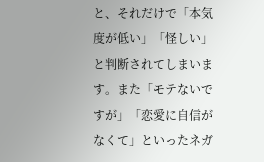と、それだけで「本気度が低い」「怪しい」と判断されてしまいます。また「モテないですが」「恋愛に自信がなくて」といったネガ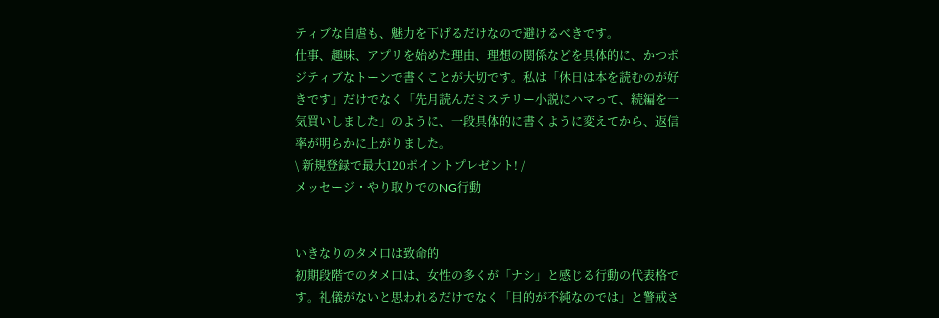ティブな自虐も、魅力を下げるだけなので避けるべきです。
仕事、趣味、アプリを始めた理由、理想の関係などを具体的に、かつポジティブなトーンで書くことが大切です。私は「休日は本を読むのが好きです」だけでなく「先月読んだミステリー小説にハマって、続編を一気買いしました」のように、一段具体的に書くように変えてから、返信率が明らかに上がりました。
\ 新規登録で最大120ポイントプレゼント! /
メッセージ・やり取りでのNG行動


いきなりのタメ口は致命的
初期段階でのタメ口は、女性の多くが「ナシ」と感じる行動の代表格です。礼儀がないと思われるだけでなく「目的が不純なのでは」と警戒さ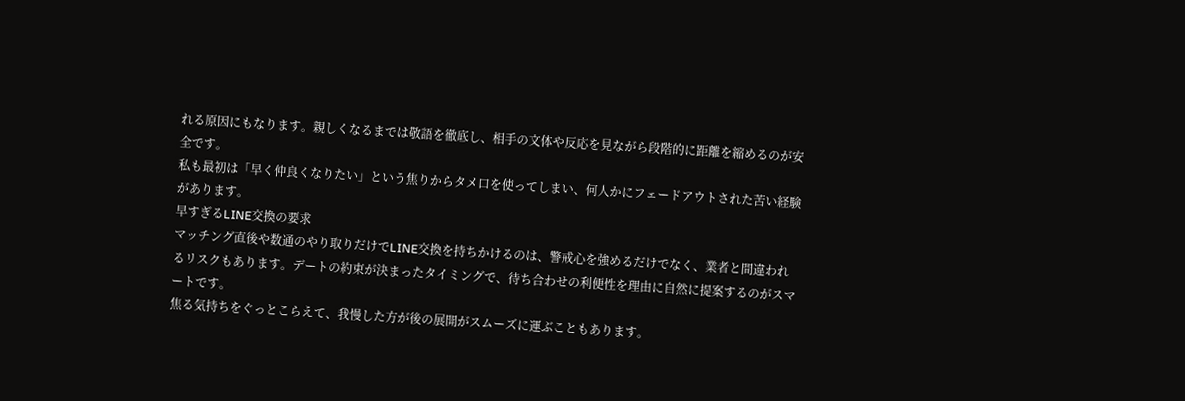れる原因にもなります。親しくなるまでは敬語を徹底し、相手の文体や反応を見ながら段階的に距離を縮めるのが安全です。
私も最初は「早く仲良くなりたい」という焦りからタメ口を使ってしまい、何人かにフェードアウトされた苦い経験があります。
早すぎるLINE交換の要求
マッチング直後や数通のやり取りだけでLINE交換を持ちかけるのは、警戒心を強めるだけでなく、業者と間違われるリスクもあります。デートの約束が決まったタイミングで、待ち合わせの利便性を理由に自然に提案するのがスマートです。
焦る気持ちをぐっとこらえて、我慢した方が後の展開がスムーズに運ぶこともあります。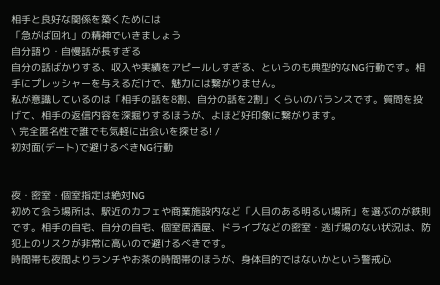相手と良好な関係を築くためには
「急がば回れ」の精神でいきましょう
自分語り・自慢話が長すぎる
自分の話ばかりする、収入や実績をアピールしすぎる、というのも典型的なNG行動です。相手にプレッシャーを与えるだけで、魅力には繋がりません。
私が意識しているのは「相手の話を8割、自分の話を2割」くらいのバランスです。質問を投げて、相手の返信内容を深掘りするほうが、よほど好印象に繋がります。
\ 完全匿名性で誰でも気軽に出会いを探せる! /
初対面(デート)で避けるべきNG行動


夜・密室・個室指定は絶対NG
初めて会う場所は、駅近のカフェや商業施設内など「人目のある明るい場所」を選ぶのが鉄則です。相手の自宅、自分の自宅、個室居酒屋、ドライブなどの密室・逃げ場のない状況は、防犯上のリスクが非常に高いので避けるべきです。
時間帯も夜間よりランチやお茶の時間帯のほうが、身体目的ではないかという警戒心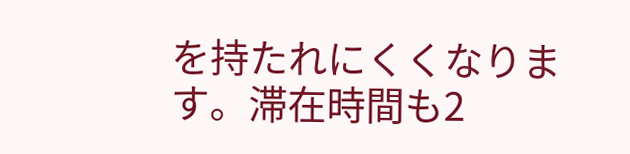を持たれにくくなります。滞在時間も2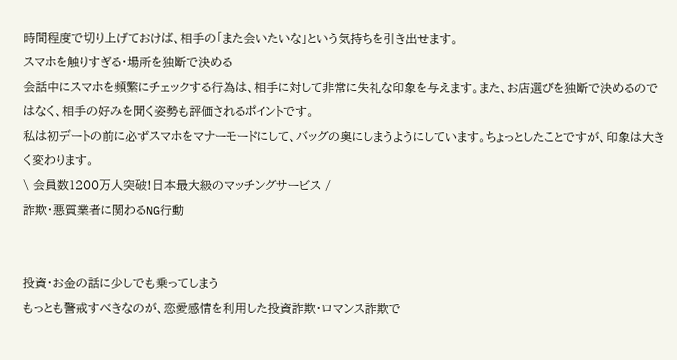時間程度で切り上げておけば、相手の「また会いたいな」という気持ちを引き出せます。
スマホを触りすぎる・場所を独断で決める
会話中にスマホを頻繁にチェックする行為は、相手に対して非常に失礼な印象を与えます。また、お店選びを独断で決めるのではなく、相手の好みを聞く姿勢も評価されるポイントです。
私は初デートの前に必ずスマホをマナーモードにして、バッグの奥にしまうようにしています。ちょっとしたことですが、印象は大きく変わります。
\ 会員数1200万人突破!日本最大級のマッチングサービス /
詐欺・悪質業者に関わるNG行動


投資・お金の話に少しでも乗ってしまう
もっとも警戒すべきなのが、恋愛感情を利用した投資詐欺・ロマンス詐欺で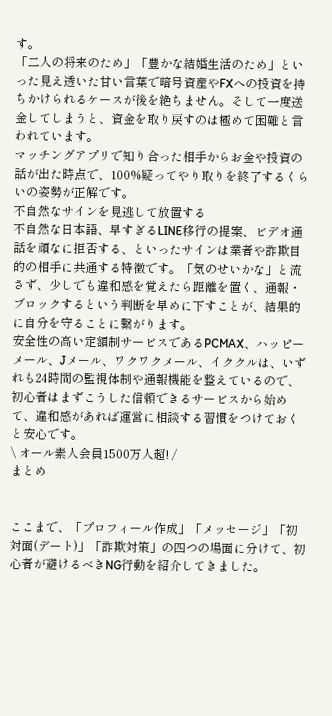す。
「二人の将来のため」「豊かな結婚生活のため」といった見え透いた甘い言葉で暗号資産やFXへの投資を持ちかけられるケースが後を絶ちません。そして一度送金してしまうと、資金を取り戻すのは極めて困難と言われています。
マッチングアプリで知り合った相手からお金や投資の話が出た時点で、100%疑ってやり取りを終了するくらいの姿勢が正解です。
不自然なサインを見逃して放置する
不自然な日本語、早すぎるLINE移行の提案、ビデオ通話を頑なに拒否する、といったサインは業者や詐欺目的の相手に共通する特徴です。「気のせいかな」と流さず、少しでも違和感を覚えたら距離を置く、通報・ブロックするという判断を早めに下すことが、結果的に自分を守ることに繋がります。
安全性の高い定額制サービスであるPCMAX、ハッピーメール、Jメール、ワクワクメール、イククルは、いずれも24時間の監視体制や通報機能を整えているので、初心者はまずこうした信頼できるサービスから始めて、違和感があれば運営に相談する習慣をつけておくと安心です。
\ オール素人会員1500万人超! /
まとめ


ここまで、「プロフィール作成」「メッセージ」「初対面(デート)」「詐欺対策」の四つの場面に分けて、初心者が避けるべきNG行動を紹介してきました。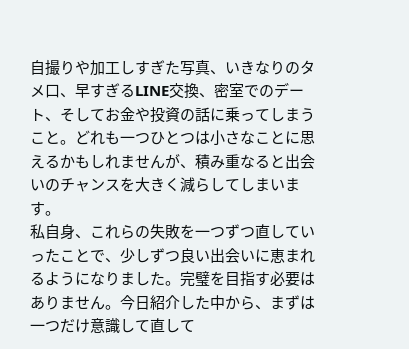自撮りや加工しすぎた写真、いきなりのタメ口、早すぎるLINE交換、密室でのデート、そしてお金や投資の話に乗ってしまうこと。どれも一つひとつは小さなことに思えるかもしれませんが、積み重なると出会いのチャンスを大きく減らしてしまいます。
私自身、これらの失敗を一つずつ直していったことで、少しずつ良い出会いに恵まれるようになりました。完璧を目指す必要はありません。今日紹介した中から、まずは一つだけ意識して直して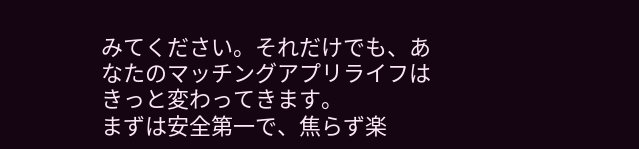みてください。それだけでも、あなたのマッチングアプリライフはきっと変わってきます。
まずは安全第一で、焦らず楽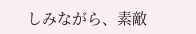しみながら、素敵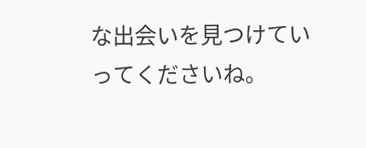な出会いを見つけていってくださいね。